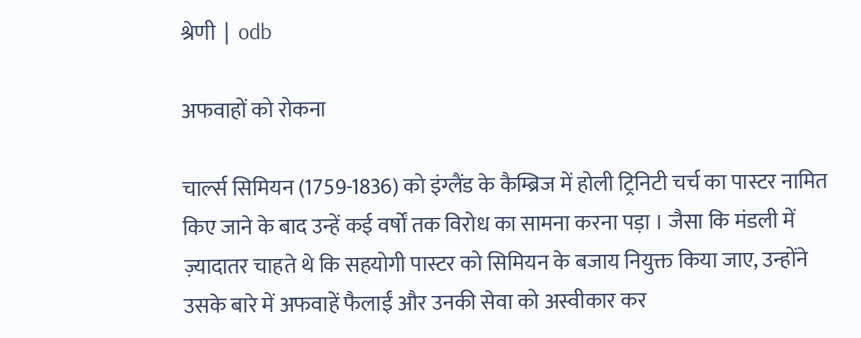श्रेणी  |  odb

अफवाहों को रोकना

चार्ल्स सिमियन (1759-1836) को इंग्लैंड के कैम्ब्रिज में होली ट्रिनिटी चर्च का पास्टर नामित किए जाने के बाद उन्हें कई वर्षों तक विरोध का सामना करना पड़ा । जैसा कि मंडली में ज़्यादातर चाहते थे कि सहयोगी पास्टर को सिमियन के बजाय नियुक्त किया जाए, उन्होंने उसके बारे में अफवाहें फैलाईं और उनकी सेवा को अस्वीकार कर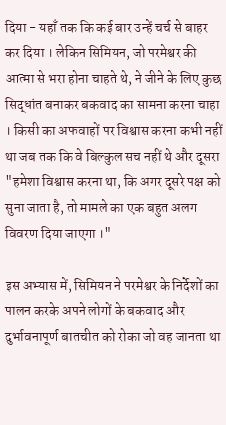दिया - यहाँ तक कि कई बार उन्हें चर्च से बाहर कर दिया । लेकिन सिमियन, जो परमेश्वर की आत्मा से भरा होना चाहते थे, ने जीने के लिए कुछ सिद्धांत बनाकर बकवाद का सामना करना चाहा । किसी का अफवाहों पर विश्वास करना कभी नहीं था जब तक कि वे बिल्कुल सच नहीं थे और दूसरा "हमेशा विश्वास करना था, कि अगर दूसरे पक्ष को सुना जाता है, तो मामले का एक बहुत अलग विवरण दिया जाएगा ।"

इस अभ्यास में, सिमियन ने परमेश्वर के निर्देशों का पालन करके अपने लोगों के बकवाद और दुर्भावनापूर्ण बातचीत को रोका जो वह जानता था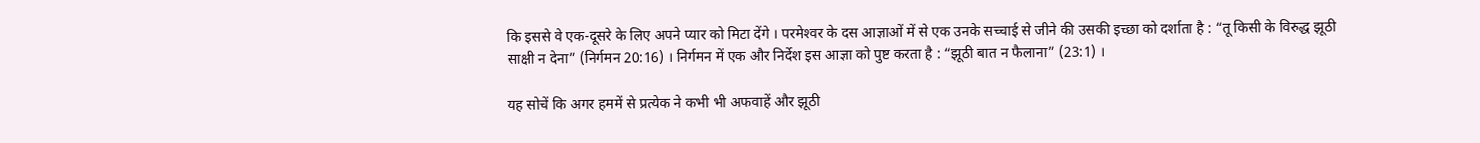कि इससे वे एक-दूसरे के लिए अपने प्यार को मिटा देंगे । परमेश्‍वर के दस आज्ञाओं में से एक उनके सच्चाई से जीने की उसकी इच्छा को दर्शाता है : “तू किसी के विरुद्ध झूठी साक्षी न देना” (निर्गमन 20:16) । निर्गमन में एक और निर्देश इस आज्ञा को पुष्ट करता है : “झूठी बात न फैलाना” (23:1) ।

यह सोचें कि अगर हममें से प्रत्येक ने कभी भी अफवाहें और झूठी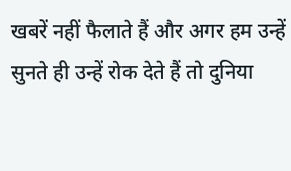खबरें नहीं फैलाते हैं और अगर हम उन्हें सुनते ही उन्हें रोक देते हैं तो दुनिया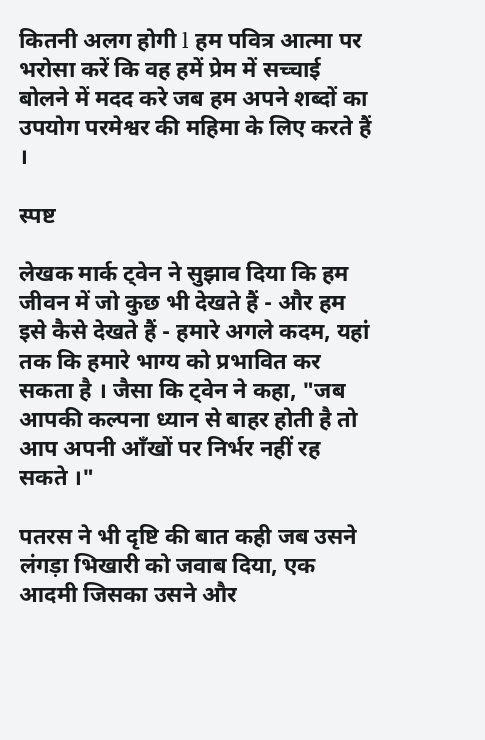कितनी अलग होगी l हम पवित्र आत्मा पर भरोसा करें कि वह हमें प्रेम में सच्चाई बोलने में मदद करे जब हम अपने शब्दों का उपयोग परमेश्वर की महिमा के लिए करते हैं ।

स्पष्ट

लेखक मार्क ट्वेन ने सुझाव दिया कि हम जीवन में जो कुछ भी देखते हैं - और हम इसे कैसे देखते हैं - हमारे अगले कदम, यहां तक कि हमारे भाग्य को प्रभावित कर सकता है । जैसा कि ट्वेन ने कहा, "जब आपकी कल्पना ध्यान से बाहर होती है तो आप अपनी आँखों पर निर्भर नहीं रह सकते ।"

पतरस ने भी दृष्टि की बात कही जब उसने लंगड़ा भिखारी को जवाब दिया, एक आदमी जिसका उसने और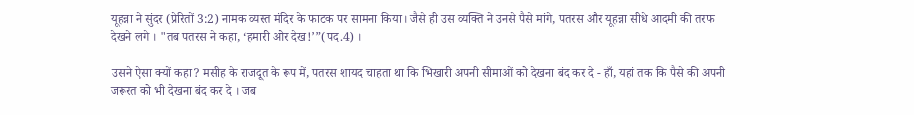यूहन्ना ने सुंदर (प्रेरितों 3:2) नामक व्यस्त मंदिर के फाटक पर सामना किया। जैसे ही उस व्यक्ति ने उनसे पैसे मांगे, पतरस और यूहन्ना सीधे आदमी की तरफ देखने लगे । "तब पतरस ने कहा, ‘हमारी ओर देख!’”(पद.4) ।

उसने ऐसा क्यों कहा? मसीह के राजदूत के रूप में, पतरस शायद चाहता था कि भिखारी अपनी सीमाओं को देखना बंद कर दे - हाँ, यहां तक कि पैसे की अपनी जरूरत को भी देखना बंद कर दे । जब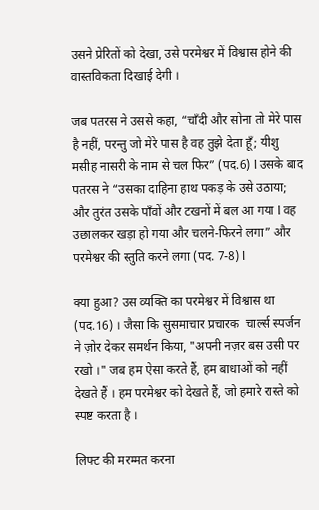उसने प्रेरितों को देखा, उसे परमेश्वर में विश्वास होने की वास्तविकता दिखाई देगी ।

जब पतरस ने उससे कहा, “चाँदी और सोना तो मेरे पास है नहीं, परन्तु जो मेरे पास है वह तुझे देता हूँ; यीशु मसीह नासरी के नाम से चल फिर” (पद.6) l उसके बाद पतरस ने “उसका दाहिना हाथ पकड़ के उसे उठाया; और तुरंत उसके पाँवों और टखनों में बल आ गया l वह उछालकर खड़ा हो गया और चलने-फिरने लगा” और परमेश्वर की स्तुति करने लगा (पद. 7-8) l

क्या हुआ? उस व्यक्ति का परमेश्वर में विश्वास था (पद.16) । जैसा कि सुसमाचार प्रचारक  चार्ल्स स्पर्जन ने ज़ोर देकर समर्थन किया, "अपनी नज़र बस उसी पर रखो ।" जब हम ऐसा करते हैं, हम बाधाओं को नहीं देखते हैं । हम परमेश्वर को देखते हैं, जो हमारे रास्ते को स्पष्ट करता है ।

लिफ्ट की मरम्मत करना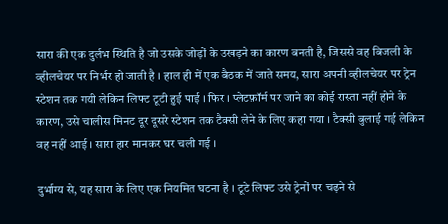सारा की एक दुर्लभ स्थिति है जो उसके जोड़ों के उखड़ने का कारण बनती है, जिससे वह बिजली के व्हीलचेयर पर निर्भर हो जाती है । हाल ही में एक बैठक में जाते समय, सारा अपनी व्हीलचेयर पर ट्रेन स्टेशन तक गयी लेकिन लिफ्ट टूटी हुई पाई । फिर । प्लेटफ़ॉर्म पर जाने का कोई रास्ता नहीं होने के कारण, उसे चालीस मिनट दूर दूसरे स्टेशन तक टैक्सी लेने के लिए कहा गया । टैक्सी बुलाई गई लेकिन वह नहीं आई । सारा हार मानकर घर चली गई ।

दुर्भाग्य से, यह सारा के लिए एक नियमित घटना है । टूटे लिफ्ट उसे ट्रेनों पर चढ़ने से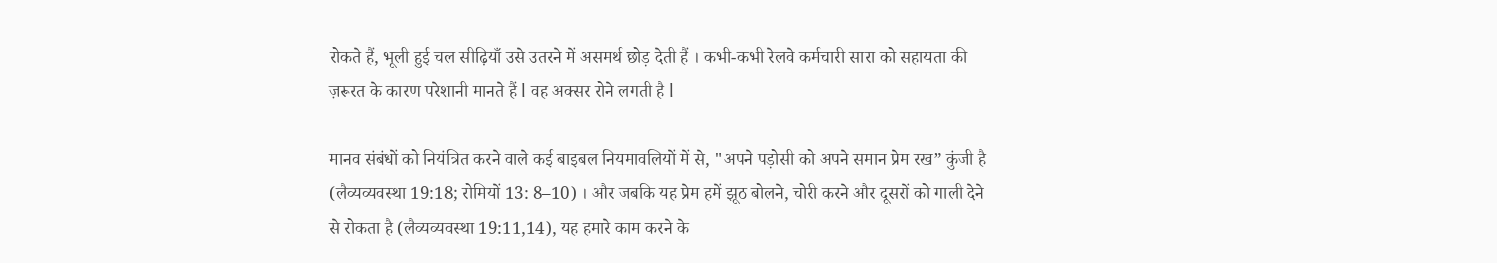रोकते हैं, भूली हुई चल सीढ़ियाँ उसे उतरने में असमर्थ छोड़ देती हैं । कभी-कभी रेलवे कर्मचारी सारा को सहायता की ज़रूरत के कारण परेशानी मानते हैं l वह अक्सर रोने लगती है l

मानव संबंधों को नियंत्रित करने वाले कई बाइबल नियमावलियों में से, "अपने पड़ोसी को अपने समान प्रेम रख” कुंजी है (लैव्यव्यवस्था 19:18; रोमियों 13: 8–10) । और जबकि यह प्रेम हमें झूठ बोलने, चोरी करने और दूसरों को गाली देने से रोकता है (लैव्यव्यवस्था 19:11,14), यह हमारे काम करने के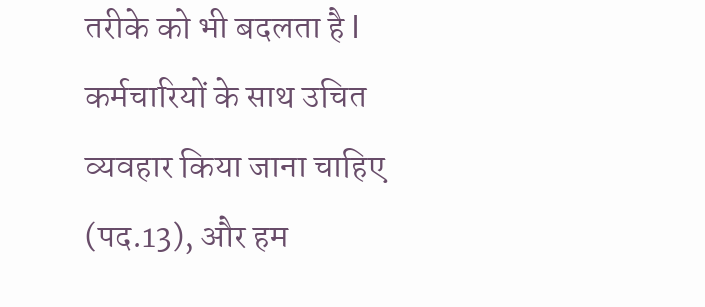तरीके को भी बदलता है l कर्मचारियों के साथ उचित व्यवहार किया जाना चाहिए (पद.13), और हम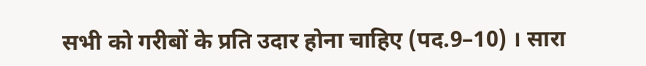सभी को गरीबों के प्रति उदार होना चाहिए (पद.9–10) । सारा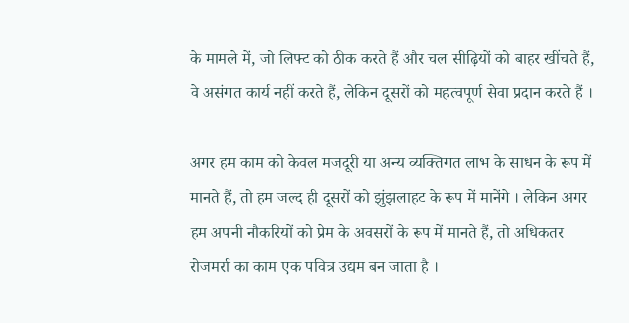के मामले में, जो लिफ्ट को ठीक करते हैं और चल सीढ़ियों को बाहर खींचते हैं, वे असंगत कार्य नहीं करते हैं, लेकिन दूसरों को महत्वपूर्ण सेवा प्रदान करते हैं ।

अगर हम काम को केवल मजदूरी या अन्य व्यक्तिगत लाभ के साधन के रूप में मानते हैं, तो हम जल्द ही दूसरों को झुंझलाहट के रूप में मानेंगे । लेकिन अगर हम अपनी नौकरियों को प्रेम के अवसरों के रूप में मानते हैं, तो अधिकतर रोजमर्रा का काम एक पवित्र उद्यम बन जाता है ।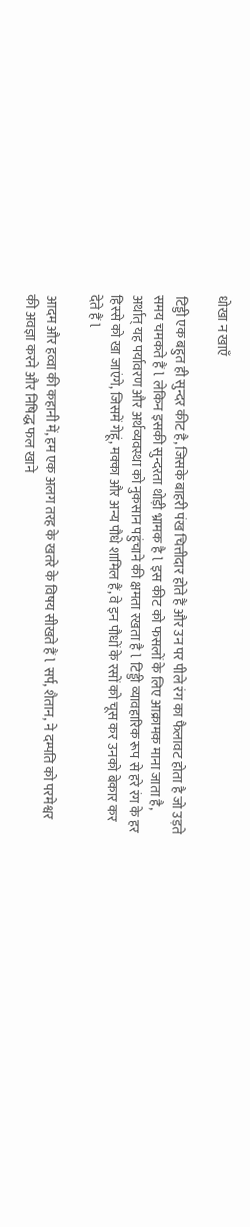धोखा न खाएँ

टिड्डी एक बहुत ही सुन्दर कीट है, जिसके बाहरी पंख चित्तीदार होते हैं और उन पर पीले रंग का फैलावट होता है जो उड़ते समय चमकते हैं l लेकिन इसकी सुन्दरता थोड़ी भ्रामक है l इस कीट को फसलों के लिए आक्रामक माना जाता है, अर्थात् यह पर्यावरण और अर्थव्यवस्था को नुकसान पहुंचाने की क्षमता रखता है l टिड्डी व्यावहारिक रूप से हरे रंग के हर हिस्से को खा जाएंगे, जिसमें गेहूं, मक्का और अन्य पौधे शामिल हैं, वे इन पौधों के रसों को चूस कर उनको बेकार कर देते हैं l

आदम और हव्वा की कहानी में, हम एक अलग तरह के खतरे के विषय सीखते हैं l सर्प, शैतान, ने दम्पति को परमेश्वर की अवज्ञा करने और निषिद्ध फल खाने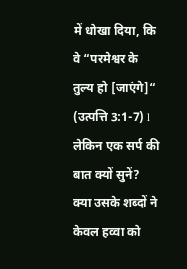में धोखा दिया, कि वे “परमेश्वर के तुल्य हो [जाएंगे]“ (उत्पत्ति 3:1-7) l लेकिन एक सर्प की बात क्यों सुनें? क्या उसके शब्दों ने केवल हव्वा को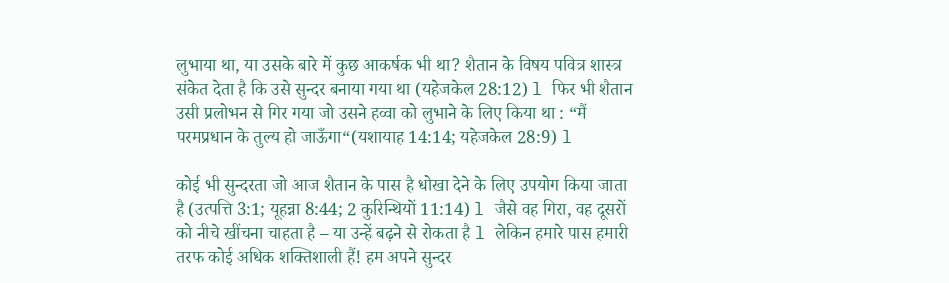लुभाया था, या उसके बारे में कुछ आकर्षक भी था? शैतान के विषय पवित्र शास्त्र संकेत देता है कि उसे सुन्दर बनाया गया था (यहेजकेल 28:12) l फिर भी शैतान उसी प्रलोभन से गिर गया जो उसने हव्वा को लुभाने के लिए किया था : “मैं परमप्रधान के तुल्य हो जाऊँगा“(यशायाह 14:14; यहेजकेल 28:9) l

कोई भी सुन्दरता जो आज शैतान के पास है धोखा देने के लिए उपयोग किया जाता है (उत्पत्ति 3:1; यूहन्ना 8:44; 2 कुरिन्थियों 11:14) l जैसे वह गिरा, वह दूसरों को नीचे खींचना चाहता है – या उन्हें बढ़ने से रोकता है l लेकिन हमारे पास हमारी तरफ कोई अधिक शक्तिशाली हैं! हम अपने सुन्दर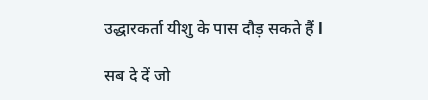उद्धारकर्ता यीशु के पास दौड़ सकते हैं l

सब दे दें जो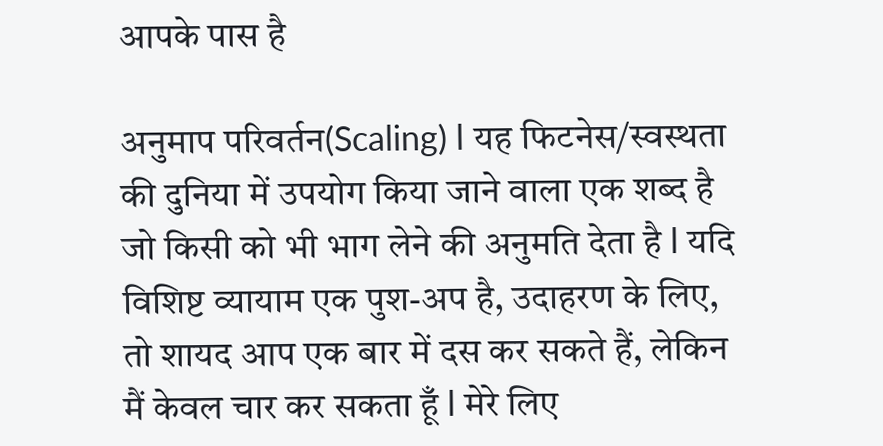आपके पास है

अनुमाप परिवर्तन(Scaling) l यह फिटनेस/स्वस्थता की दुनिया में उपयोग किया जाने वाला एक शब्द है जो किसी को भी भाग लेने की अनुमति देता है l यदि विशिष्ट व्यायाम एक पुश-अप है, उदाहरण के लिए, तो शायद आप एक बार में दस कर सकते हैं, लेकिन मैं केवल चार कर सकता हूँ l मेरे लिए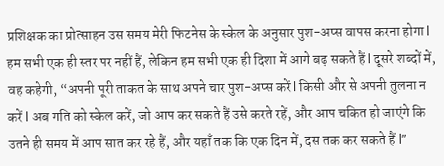प्रशिक्षक का प्रोत्साहन उस समय मेरी फिटनेस के स्केल के अनुसार पुश-अप्स वापस करना होगा l हम सभी एक ही स्तर पर नहीं हैं, लेकिन हम सभी एक ही दिशा में आगे बढ़ सकते हैं l दूसरे शब्दों में, वह कहेगी, “अपनी पूरी ताकत के साथ अपने चार पुश-अप्स करें l किसी और से अपनी तुलना न करें l अब गति को स्केल करें, जो आप कर सकते हैं उसे करते रहें, और आप चकित हो जाएंगे कि उतने ही समय में आप सात कर रहे हैं, और यहाँ तक कि एक दिन में, दस तक कर सकते हैं l”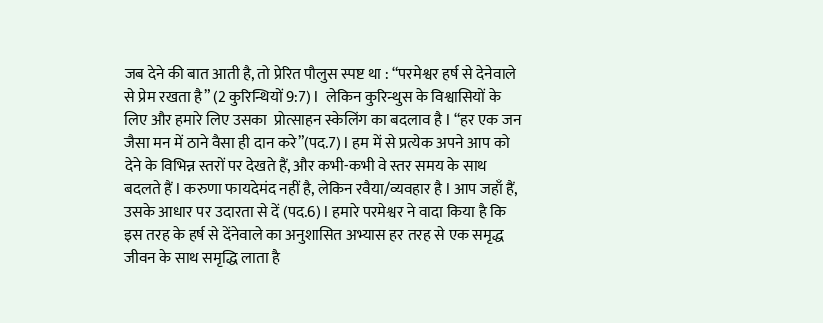जब देने की बात आती है, तो प्रेरित पौलुस स्पष्ट था : “परमेश्वर हर्ष से देनेवाले से प्रेम रखता है” (2 कुरिन्थियों 9:7) l  लेकिन कुरिन्थुस के विश्वासियों के लिए और हमारे लिए उसका  प्रोत्साहन स्केलिंग का बदलाव है l “हर एक जन जैसा मन में ठाने वैसा ही दान करे”(पद.7) l हम में से प्रत्येक अपने आप को देने के विभिन्न स्तरों पर देखते हैं, और कभी-कभी वे स्तर समय के साथ बदलते हैं l करुणा फायदेमंद नहीं है, लेकिन रवैया/व्यवहार है l आप जहाँ हैं, उसके आधार पर उदारता से दें (पद.6) l हमारे परमेश्वर ने वादा किया है कि इस तरह के हर्ष से देंनेवाले का अनुशासित अभ्यास हर तरह से एक समृद्ध जीवन के साथ समृद्धि लाता है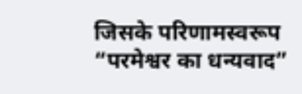जिसके परिणामस्वरूप “परमेश्वर का धन्यवाद”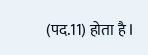(पद.11) होता है l